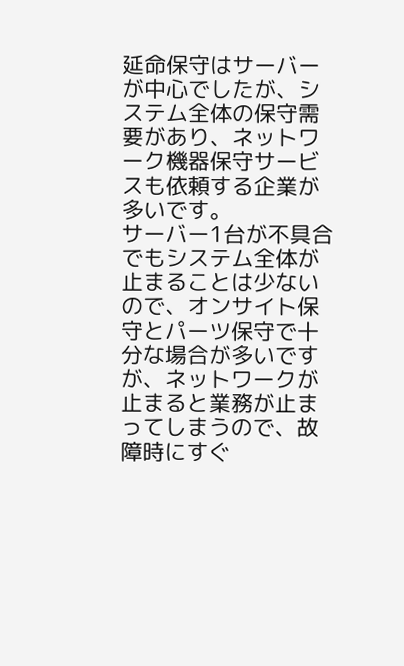延命保守はサーバーが中心でしたが、システム全体の保守需要があり、ネットワーク機器保守サービスも依頼する企業が多いです。
サーバー1台が不具合でもシステム全体が止まることは少ないので、オンサイト保守とパーツ保守で十分な場合が多いですが、ネットワークが止まると業務が止まってしまうので、故障時にすぐ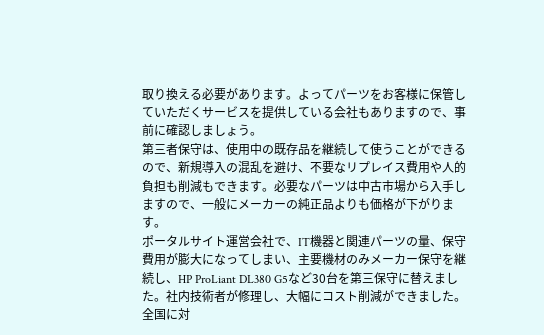取り換える必要があります。よってパーツをお客様に保管していただくサービスを提供している会社もありますので、事前に確認しましょう。
第三者保守は、使用中の既存品を継続して使うことができるので、新規導入の混乱を避け、不要なリプレイス費用や人的負担も削減もできます。必要なパーツは中古市場から入手しますので、一般にメーカーの純正品よりも価格が下がります。
ポータルサイト運営会社で、IT機器と関連パーツの量、保守費用が膨大になってしまい、主要機材のみメーカー保守を継続し、HP ProLiant DL380 G5など30台を第三保守に替えました。社内技術者が修理し、大幅にコスト削減ができました。
全国に対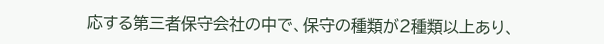応する第三者保守会社の中で、保守の種類が2種類以上あり、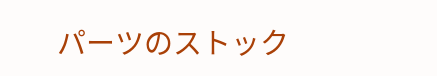パーツのストック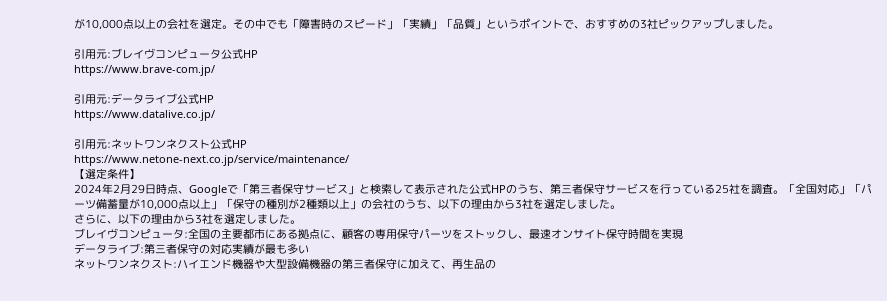が10,000点以上の会社を選定。その中でも「障害時のスピード」「実績」「品質」というポイントで、おすすめの3社ピックアップしました。

引用元:ブレイヴコンピュータ公式HP
https://www.brave-com.jp/

引用元:データライブ公式HP
https://www.datalive.co.jp/

引用元:ネットワンネクスト公式HP
https://www.netone-next.co.jp/service/maintenance/
【選定条件】
2024年2月29日時点、Googleで「第三者保守サービス」と検索して表示された公式HPのうち、第三者保守サービスを行っている25社を調査。「全国対応」「パーツ備蓄量が10,000点以上」「保守の種別が2種類以上」の会社のうち、以下の理由から3社を選定しました。
さらに、以下の理由から3社を選定しました。
ブレイヴコンピュータ:全国の主要都市にある拠点に、顧客の専用保守パーツをストックし、最速オンサイト保守時間を実現
データライブ:第三者保守の対応実績が最も多い
ネットワンネクスト:ハイエンド機器や大型設備機器の第三者保守に加えて、再生品の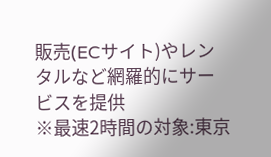販売(ECサイト)やレンタルなど網羅的にサービスを提供
※最速2時間の対象:東京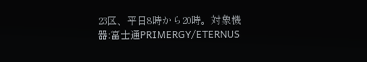23区、平日8時から20時。対象機器:富士通PRIMERGY/ETERNUS